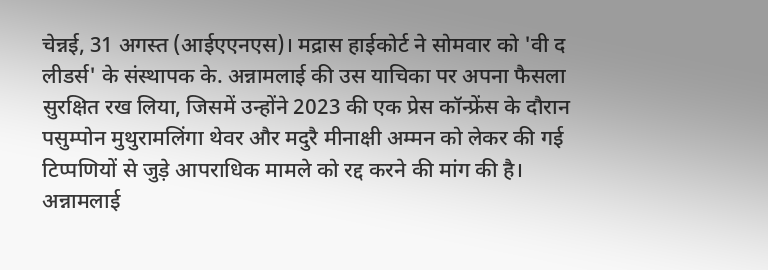चेन्नई, 31 अगस्त (आईएएनएस)। मद्रास हाईकोर्ट ने सोमवार को 'वी द लीडर्स' के संस्थापक के. अन्नामलाई की उस याचिका पर अपना फैसला सुरक्षित रख लिया, जिसमें उन्होंने 2023 की एक प्रेस कॉन्फ्रेंस के दौरान पसुम्पोन मुथुरामलिंगा थेवर और मदुरै मीनाक्षी अम्मन को लेकर की गई टिप्पणियों से जुड़े आपराधिक मामले को रद्द करने की मांग की है।
अन्नामलाई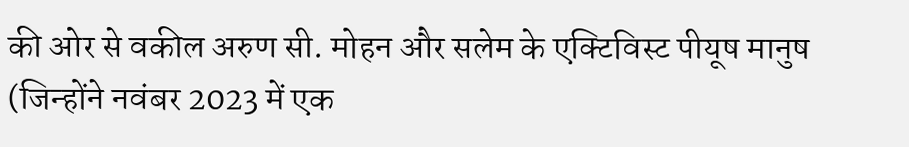की ओर से वकील अरुण सी. मोहन और सलेम के एक्टिविस्ट पीयूष मानुष (जिन्होंने नवंबर 2023 में एक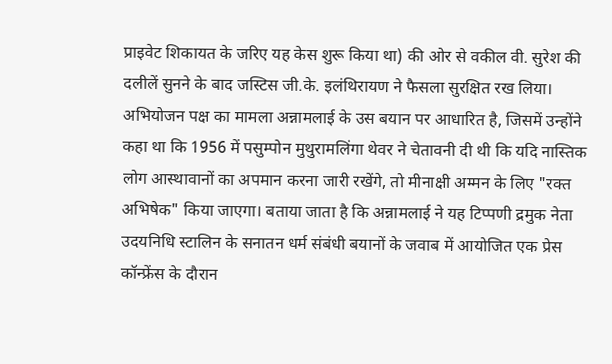प्राइवेट शिकायत के जरिए यह केस शुरू किया था) की ओर से वकील वी. सुरेश की दलीलें सुनने के बाद जस्टिस जी.के. इलंथिरायण ने फैसला सुरक्षित रख लिया।
अभियोजन पक्ष का मामला अन्नामलाई के उस बयान पर आधारित है, जिसमें उन्होंने कहा था कि 1956 में पसुम्पोन मुथुरामलिंगा थेवर ने चेतावनी दी थी कि यदि नास्तिक लोग आस्थावानों का अपमान करना जारी रखेंगे, तो मीनाक्षी अम्मन के लिए "रक्त अभिषेक" किया जाएगा। बताया जाता है कि अन्नामलाई ने यह टिप्पणी द्रमुक नेता उदयनिधि स्टालिन के सनातन धर्म संबंधी बयानों के जवाब में आयोजित एक प्रेस कॉन्फ्रेंस के दौरान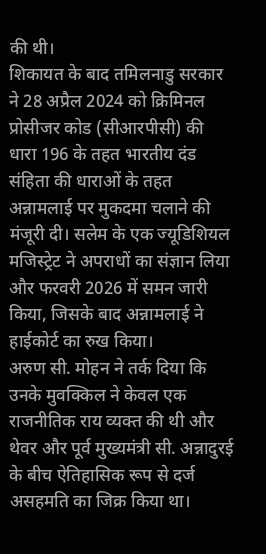की थी।
शिकायत के बाद तमिलनाडु सरकार ने 28 अप्रैल 2024 को क्रिमिनल प्रोसीजर कोड (सीआरपीसी) की धारा 196 के तहत भारतीय दंड संहिता की धाराओं के तहत अन्नामलाई पर मुकदमा चलाने की मंजूरी दी। सलेम के एक ज्यूडिशियल मजिस्ट्रेट ने अपराधों का संज्ञान लिया और फरवरी 2026 में समन जारी किया, जिसके बाद अन्नामलाई ने हाईकोर्ट का रुख किया।
अरुण सी. मोहन ने तर्क दिया कि उनके मुवक्किल ने केवल एक राजनीतिक राय व्यक्त की थी और थेवर और पूर्व मुख्यमंत्री सी. अन्नादुरई के बीच ऐतिहासिक रूप से दर्ज असहमति का जिक्र किया था।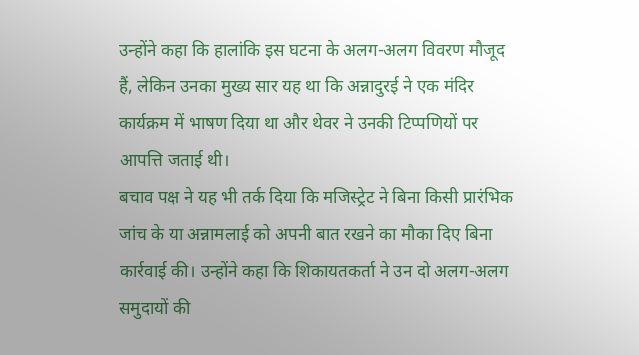उन्होंने कहा कि हालांकि इस घटना के अलग-अलग विवरण मौजूद हैं, लेकिन उनका मुख्य सार यह था कि अन्नादुरई ने एक मंदिर कार्यक्रम में भाषण दिया था और थेवर ने उनकी टिप्पणियों पर आपत्ति जताई थी।
बचाव पक्ष ने यह भी तर्क दिया कि मजिस्ट्रेट ने बिना किसी प्रारंभिक जांच के या अन्नामलाई को अपनी बात रखने का मौका दिए बिना कार्रवाई की। उन्होंने कहा कि शिकायतकर्ता ने उन दो अलग-अलग समुदायों की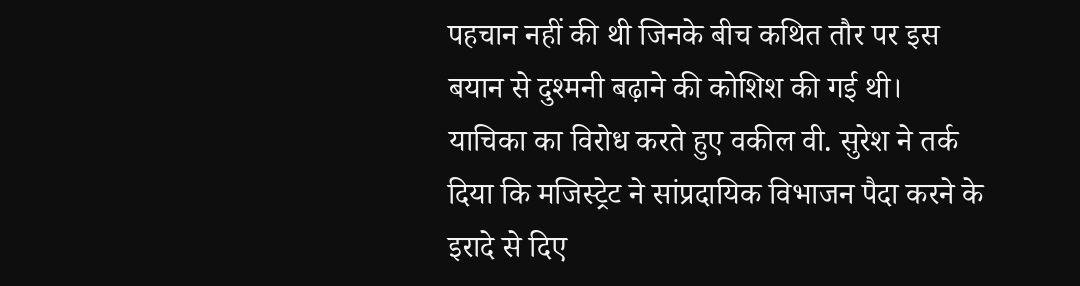पहचान नहीं की थी जिनके बीच कथित तौर पर इस बयान से दुश्मनी बढ़ाने की कोशिश की गई थी।
याचिका का विरोध करते हुए वकील वी. सुरेश ने तर्क दिया कि मजिस्ट्रेट ने सांप्रदायिक विभाजन पैदा करने के इरादे से दिए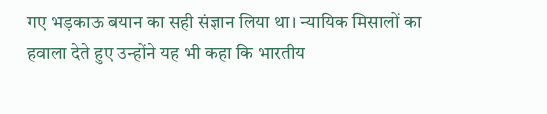गए भड़काऊ बयान का सही संज्ञान लिया था। न्यायिक मिसालों का हवाला देते हुए उन्होंने यह भी कहा कि भारतीय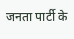जनता पार्टी के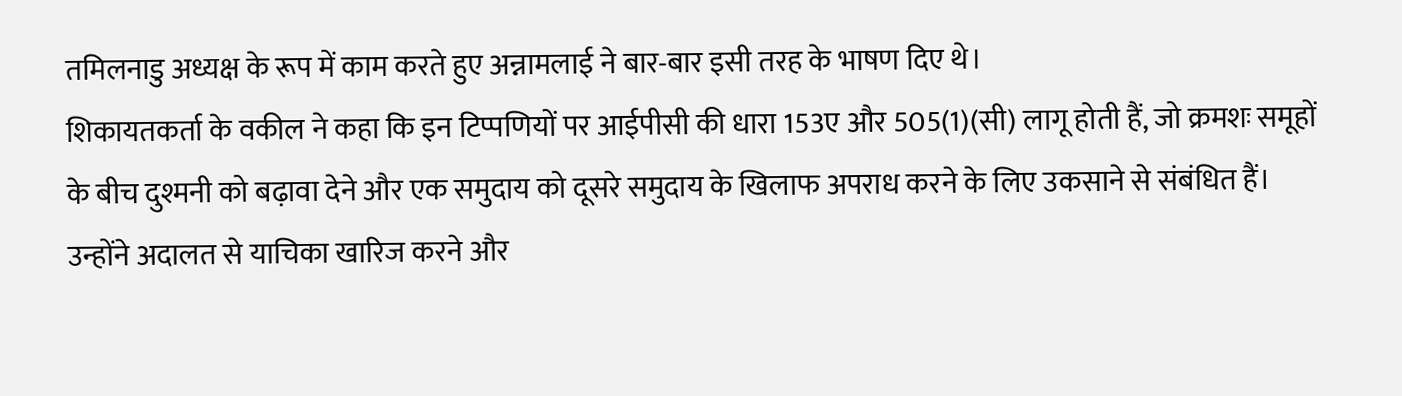तमिलनाडु अध्यक्ष के रूप में काम करते हुए अन्नामलाई ने बार-बार इसी तरह के भाषण दिए थे।
शिकायतकर्ता के वकील ने कहा कि इन टिप्पणियों पर आईपीसी की धारा 153ए और 505(1)(सी) लागू होती हैं, जो क्रमशः समूहों के बीच दुश्मनी को बढ़ावा देने और एक समुदाय को दूसरे समुदाय के खिलाफ अपराध करने के लिए उकसाने से संबंधित हैं। उन्होंने अदालत से याचिका खारिज करने और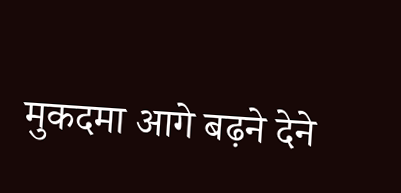मुकदमा आगे बढ़ने देने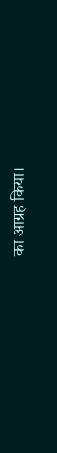का आग्रह किया।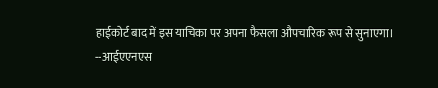हाईकोर्ट बाद में इस याचिका पर अपना फैसला औपचारिक रूप से सुनाएगा।
--आईएएनएस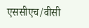एससीएच/वीसी